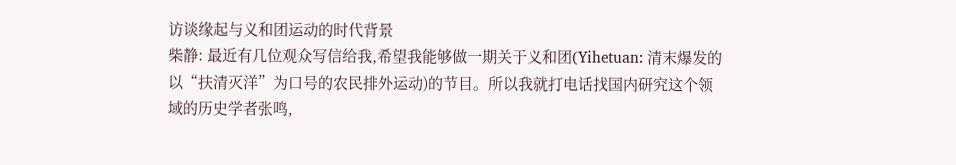访谈缘起与义和团运动的时代背景
柴静: 最近有几位观众写信给我,希望我能够做一期关于义和团(Yihetuan: 清末爆发的以“扶清灭洋”为口号的农民排外运动)的节目。所以我就打电话找国内研究这个领域的历史学者张鸣,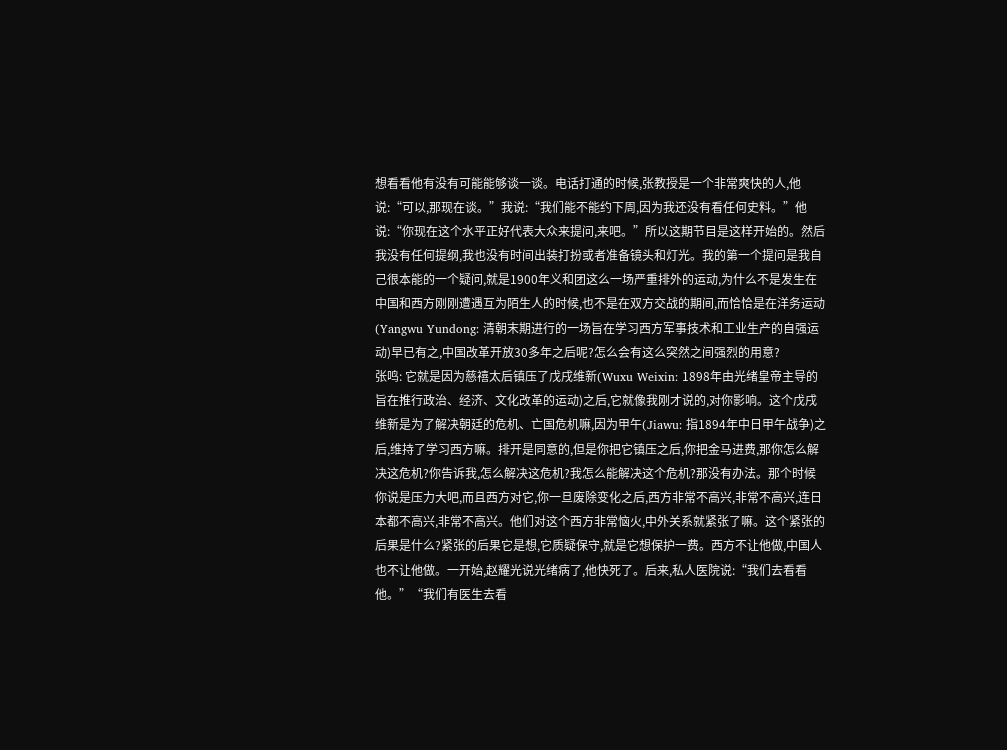想看看他有没有可能能够谈一谈。电话打通的时候,张教授是一个非常爽快的人,他说:“可以,那现在谈。”我说:“我们能不能约下周,因为我还没有看任何史料。”他说:“你现在这个水平正好代表大众来提问,来吧。”所以这期节目是这样开始的。然后我没有任何提纲,我也没有时间出装打扮或者准备镜头和灯光。我的第一个提问是我自己很本能的一个疑问,就是1900年义和团这么一场严重排外的运动,为什么不是发生在中国和西方刚刚遭遇互为陌生人的时候,也不是在双方交战的期间,而恰恰是在洋务运动(Yangwu Yundong: 清朝末期进行的一场旨在学习西方军事技术和工业生产的自强运动)早已有之,中国改革开放30多年之后呢?怎么会有这么突然之间强烈的用意?
张鸣: 它就是因为慈禧太后镇压了戊戌维新(Wuxu Weixin: 1898年由光绪皇帝主导的旨在推行政治、经济、文化改革的运动)之后,它就像我刚才说的,对你影响。这个戊戌维新是为了解决朝廷的危机、亡国危机嘛,因为甲午(Jiawu: 指1894年中日甲午战争)之后,维持了学习西方嘛。排开是同意的,但是你把它镇压之后,你把金马进费,那你怎么解决这危机?你告诉我,怎么解决这危机?我怎么能解决这个危机?那没有办法。那个时候你说是压力大吧,而且西方对它,你一旦废除变化之后,西方非常不高兴,非常不高兴,连日本都不高兴,非常不高兴。他们对这个西方非常恼火,中外关系就紧张了嘛。这个紧张的后果是什么?紧张的后果它是想,它质疑保守,就是它想保护一费。西方不让他做,中国人也不让他做。一开始,赵耀光说光绪病了,他快死了。后来,私人医院说:“我们去看看他。”“我们有医生去看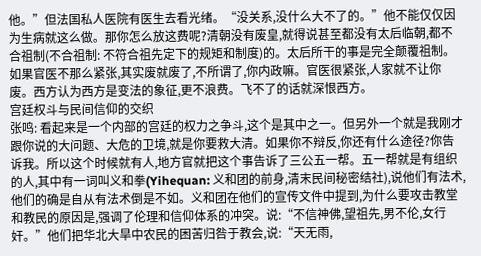他。”但法国私人医院有医生去看光绪。“没关系,没什么大不了的。”他不能仅仅因为生病就这么做。那你怎么放这费呢?清朝没有废皇,就得说甚至都没有太后临朝,都不合祖制(不合祖制: 不符合祖先定下的规矩和制度)的。太后所干的事是完全颠覆祖制。如果官医不那么紧张,其实废就废了,不所谓了,你内政嘛。官医很紧张,人家就不让你废。西方认为西方是变法的象征,更不浪费。飞不了的话就深恨西方。
宫廷权斗与民间信仰的交织
张鸣: 看起来是一个内部的宫廷的权力之争斗,这个是其中之一。但另外一个就是我刚才跟你说的大问题、大危的卫境,就是你要救大清。如果你不辩反,你还有什么途径?你告诉我。所以这个时候就有人,地方官就把这个事告诉了三公五一帮。五一帮就是有组织的人,其中有一词叫义和拳(Yihequan: 义和团的前身,清末民间秘密结社),说他们有法术,他们的确是自从有法术倒是不如。义和团在他们的宣传文件中提到,为什么要攻击教堂和教民的原因是,强调了伦理和信仰体系的冲突。说:“不信神佛,望祖先,男不伦,女行奸。”他们把华北大旱中农民的困苦归咎于教会,说:“天无雨,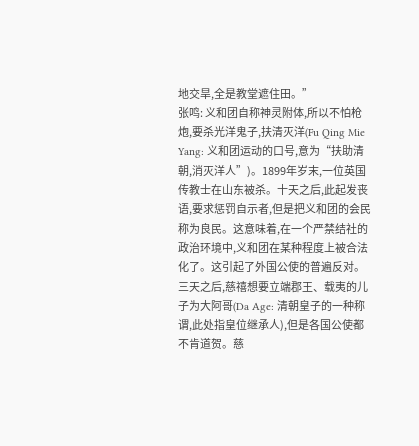地交旱,全是教堂遮住田。”
张鸣: 义和团自称神灵附体,所以不怕枪炮,要杀光洋鬼子,扶清灭洋(Fu Qing Mie Yang: 义和团运动的口号,意为“扶助清朝,消灭洋人”)。1899年岁末,一位英国传教士在山东被杀。十天之后,此起发丧语,要求惩罚自示者,但是把义和团的会民称为良民。这意味着,在一个严禁结社的政治环境中,义和团在某种程度上被合法化了。这引起了外国公使的普遍反对。三天之后,慈禧想要立端郡王、载夷的儿子为大阿哥(Da Age: 清朝皇子的一种称谓,此处指皇位继承人),但是各国公使都不肯道贺。慈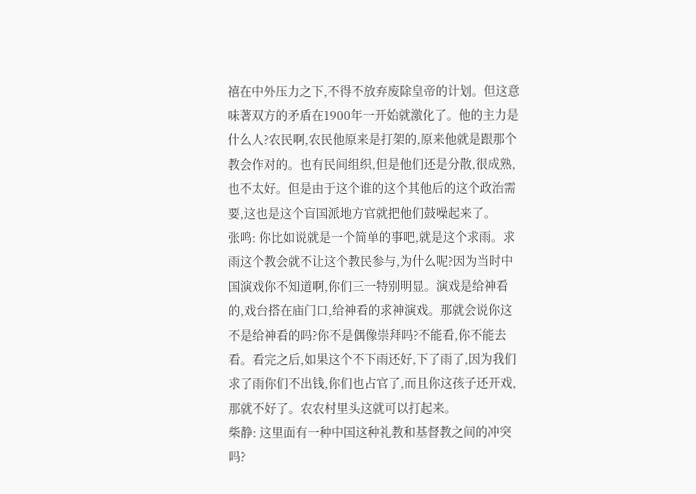禧在中外压力之下,不得不放弃废除皇帝的计划。但这意味著双方的矛盾在1900年一开始就激化了。他的主力是什么人?农民啊,农民他原来是打架的,原来他就是跟那个教会作对的。也有民间组织,但是他们还是分散,很成熟,也不太好。但是由于这个谁的这个其他后的这个政治需要,这也是这个盲国派地方官就把他们鼓噪起来了。
张鸣: 你比如说就是一个简单的事吧,就是这个求雨。求雨这个教会就不让这个教民参与,为什么呢?因为当时中国演戏你不知道啊,你们三一特别明显。演戏是给神看的,戏台搭在庙门口,给神看的求神演戏。那就会说你这不是给神看的吗?你不是偶像崇拜吗?不能看,你不能去看。看完之后,如果这个不下雨还好,下了雨了,因为我们求了雨你们不出钱,你们也占官了,而且你这孩子还开戏,那就不好了。农农村里头这就可以打起来。
柴静: 这里面有一种中国这种礼教和基督教之间的冲突吗?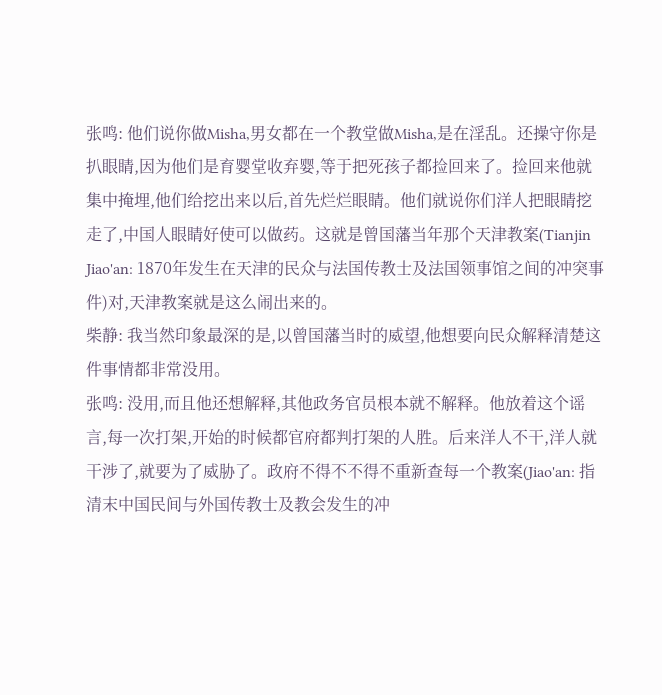张鸣: 他们说你做Misha,男女都在一个教堂做Misha,是在淫乱。还操守你是扒眼睛,因为他们是育婴堂收弃婴,等于把死孩子都捡回来了。捡回来他就集中掩埋,他们给挖出来以后,首先烂烂眼睛。他们就说你们洋人把眼睛挖走了,中国人眼睛好使可以做药。这就是曾国藩当年那个天津教案(Tianjin Jiao'an: 1870年发生在天津的民众与法国传教士及法国领事馆之间的冲突事件)对,天津教案就是这么闹出来的。
柴静: 我当然印象最深的是,以曾国藩当时的威望,他想要向民众解释清楚这件事情都非常没用。
张鸣: 没用,而且他还想解释,其他政务官员根本就不解释。他放着这个谣言,每一次打架,开始的时候都官府都判打架的人胜。后来洋人不干,洋人就干涉了,就要为了威胁了。政府不得不不得不重新查每一个教案(Jiao'an: 指清末中国民间与外国传教士及教会发生的冲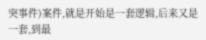突事件)案件,就是开始是一套逻辑,后来又是一套,到最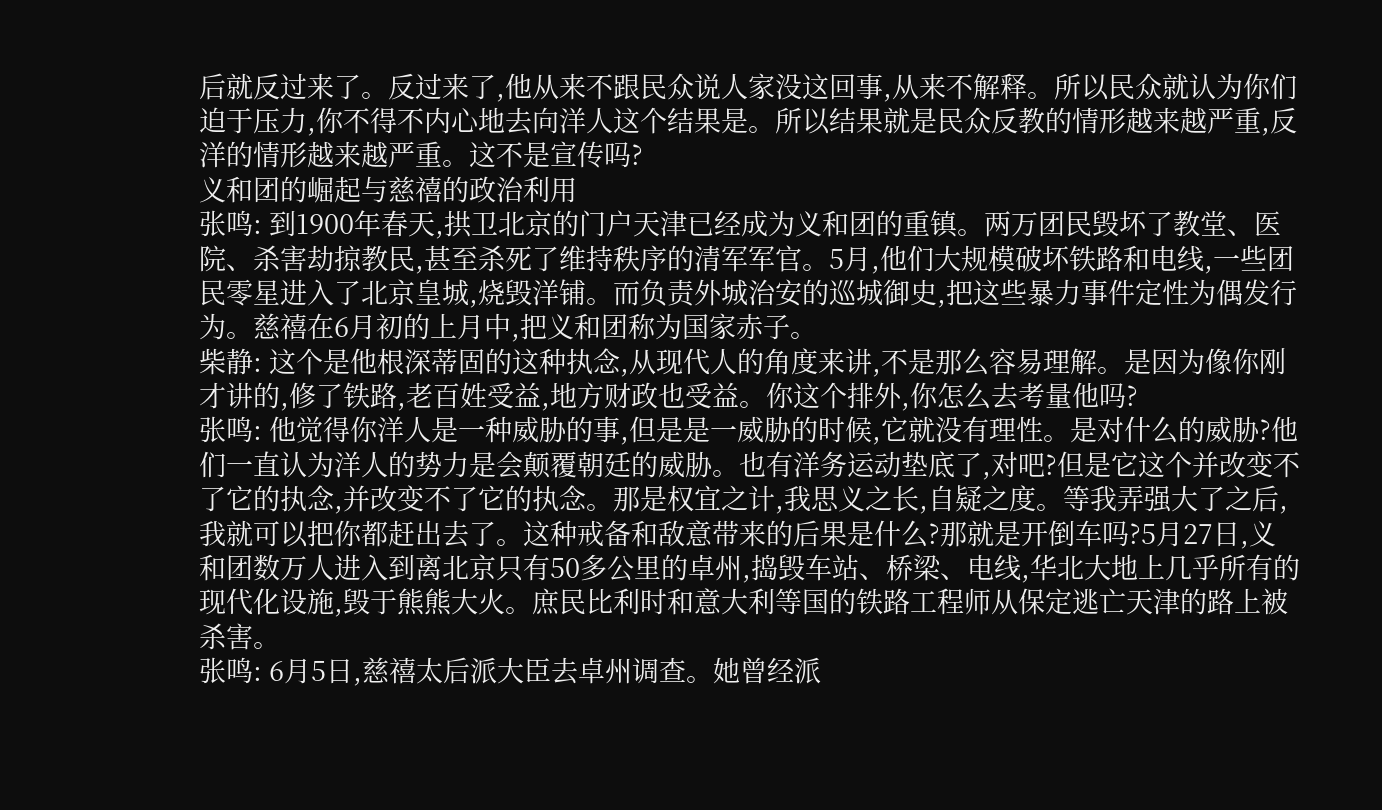后就反过来了。反过来了,他从来不跟民众说人家没这回事,从来不解释。所以民众就认为你们迫于压力,你不得不内心地去向洋人这个结果是。所以结果就是民众反教的情形越来越严重,反洋的情形越来越严重。这不是宣传吗?
义和团的崛起与慈禧的政治利用
张鸣: 到1900年春天,拱卫北京的门户天津已经成为义和团的重镇。两万团民毁坏了教堂、医院、杀害劫掠教民,甚至杀死了维持秩序的清军军官。5月,他们大规模破坏铁路和电线,一些团民零星进入了北京皇城,烧毁洋铺。而负责外城治安的巡城御史,把这些暴力事件定性为偶发行为。慈禧在6月初的上月中,把义和团称为国家赤子。
柴静: 这个是他根深蒂固的这种执念,从现代人的角度来讲,不是那么容易理解。是因为像你刚才讲的,修了铁路,老百姓受益,地方财政也受益。你这个排外,你怎么去考量他吗?
张鸣: 他觉得你洋人是一种威胁的事,但是是一威胁的时候,它就没有理性。是对什么的威胁?他们一直认为洋人的势力是会颠覆朝廷的威胁。也有洋务运动垫底了,对吧?但是它这个并改变不了它的执念,并改变不了它的执念。那是权宜之计,我思义之长,自疑之度。等我弄强大了之后,我就可以把你都赶出去了。这种戒备和敌意带来的后果是什么?那就是开倒车吗?5月27日,义和团数万人进入到离北京只有50多公里的卓州,捣毁车站、桥梁、电线,华北大地上几乎所有的现代化设施,毁于熊熊大火。庶民比利时和意大利等国的铁路工程师从保定逃亡天津的路上被杀害。
张鸣: 6月5日,慈禧太后派大臣去卓州调查。她曾经派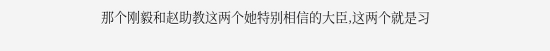那个刚毅和赵助教这两个她特别相信的大臣,这两个就是习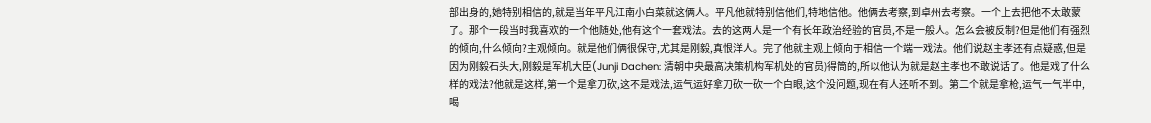部出身的,她特别相信的,就是当年平凡江南小白菜就这俩人。平凡他就特别信他们,特地信他。他俩去考察,到卓州去考察。一个上去把他不太敢蒙了。那个一段当时我喜欢的一个他随处,他有这个一套戏法。去的这两人是一个有长年政治经验的官员,不是一般人。怎么会被反制?但是他们有强烈的倾向,什么倾向?主观倾向。就是他们俩很保守,尤其是刚毅,真恨洋人。完了他就主观上倾向于相信一个端一戏法。他们说赵主孝还有点疑惑,但是因为刚毅石头大,刚毅是军机大臣(Junji Dachen: 清朝中央最高决策机构军机处的官员)得筒的,所以他认为就是赵主孝也不敢说话了。他是戏了什么样的戏法?他就是这样,第一个是拿刀砍,这不是戏法,运气运好拿刀砍一砍一个白眼,这个没问题,现在有人还听不到。第二个就是拿枪,运气一气半中,喝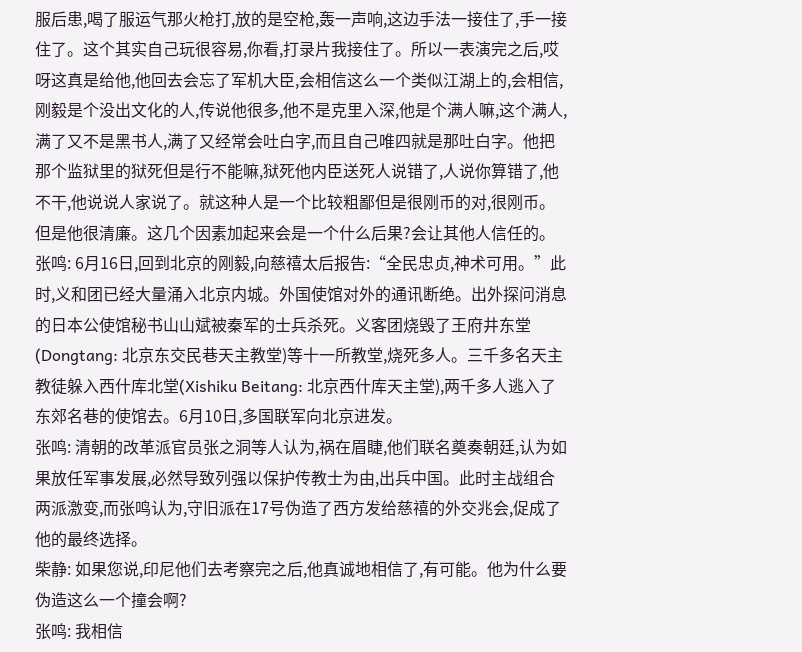服后患,喝了服运气那火枪打,放的是空枪,轰一声响,这边手法一接住了,手一接住了。这个其实自己玩很容易,你看,打录片我接住了。所以一表演完之后,哎呀这真是给他,他回去会忘了军机大臣,会相信这么一个类似江湖上的,会相信,刚毅是个没出文化的人,传说他很多,他不是克里入深,他是个满人嘛,这个满人,满了又不是黑书人,满了又经常会吐白字,而且自己唯四就是那吐白字。他把那个监狱里的狱死但是行不能嘛,狱死他内臣送死人说错了,人说你算错了,他不干,他说说人家说了。就这种人是一个比较粗鄙但是很刚币的对,很刚币。但是他很清廉。这几个因素加起来会是一个什么后果?会让其他人信任的。
张鸣: 6月16日,回到北京的刚毅,向慈禧太后报告:“全民忠贞,神术可用。”此时,义和团已经大量涌入北京内城。外国使馆对外的通讯断绝。出外探问消息的日本公使馆秘书山山斌被秦军的士兵杀死。义客团烧毁了王府井东堂(Dongtang: 北京东交民巷天主教堂)等十一所教堂,烧死多人。三千多名天主教徒躲入西什库北堂(Xishiku Beitang: 北京西什库天主堂),两千多人逃入了东郊名巷的使馆去。6月10日,多国联军向北京进发。
张鸣: 清朝的改革派官员张之洞等人认为,祸在眉睫,他们联名奠奏朝廷,认为如果放任军事发展,必然导致列强以保护传教士为由,出兵中国。此时主战组合两派激变,而张鸣认为,守旧派在17号伪造了西方发给慈禧的外交兆会,促成了他的最终选择。
柴静: 如果您说,印尼他们去考察完之后,他真诚地相信了,有可能。他为什么要伪造这么一个撞会啊?
张鸣: 我相信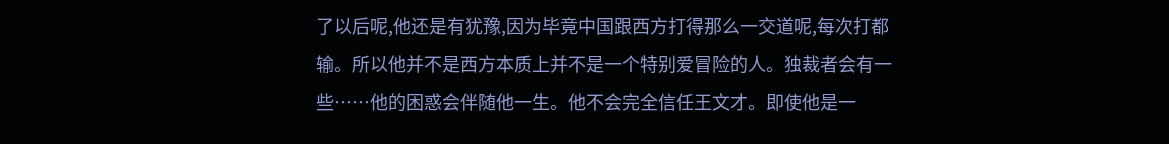了以后呢,他还是有犹豫,因为毕竟中国跟西方打得那么一交道呢,每次打都输。所以他并不是西方本质上并不是一个特别爱冒险的人。独裁者会有一些……他的困惑会伴随他一生。他不会完全信任王文才。即使他是一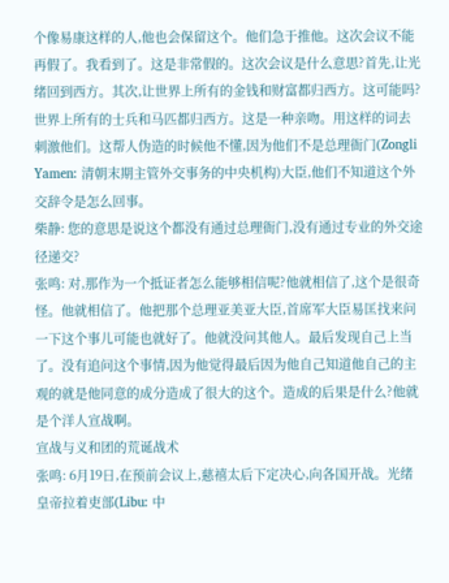个像易康这样的人,他也会保留这个。他们急于推他。这次会议不能再假了。我看到了。这是非常假的。这次会议是什么意思?首先,让光绪回到西方。其次,让世界上所有的金钱和财富都归西方。这可能吗?世界上所有的士兵和马匹都归西方。这是一种亲吻。用这样的词去刺激他们。这帮人伪造的时候他不懂,因为他们不是总理衙门(Zongli Yamen: 清朝末期主管外交事务的中央机构)大臣,他们不知道这个外交辞令是怎么回事。
柴静: 您的意思是说这个都没有通过总理衙门,没有通过专业的外交途径递交?
张鸣: 对,那作为一个抵证者怎么能够相信呢?他就相信了,这个是很奇怪。他就相信了。他把那个总理亚美亚大臣,首席军大臣易匡找来问一下这个事儿可能也就好了。他就没问其他人。最后发现自己上当了。没有追问这个事情,因为他觉得最后因为他自己知道他自己的主观的就是他同意的成分造成了很大的这个。造成的后果是什么?他就是个洋人宣战啊。
宣战与义和团的荒诞战术
张鸣: 6月19日,在预前会议上,慈禧太后下定决心,向各国开战。光绪皇帝拉着吏部(Libu: 中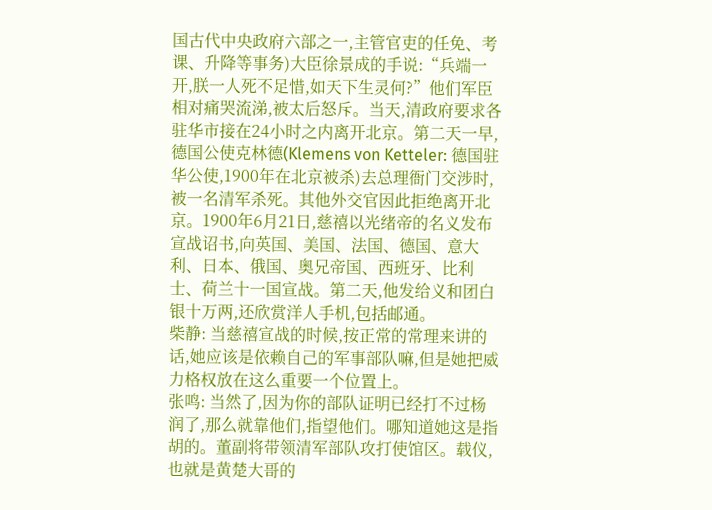国古代中央政府六部之一,主管官吏的任免、考课、升降等事务)大臣徐景成的手说:“兵端一开,朕一人死不足惜,如天下生灵何?”他们军臣相对痛哭流涕,被太后怒斥。当天,清政府要求各驻华市接在24小时之内离开北京。第二天一早,德国公使克林德(Klemens von Ketteler: 德国驻华公使,1900年在北京被杀)去总理衙门交涉时,被一名清军杀死。其他外交官因此拒绝离开北京。1900年6月21日,慈禧以光绪帝的名义发布宣战诏书,向英国、美国、法国、德国、意大利、日本、俄国、奥兄帝国、西班牙、比利士、荷兰十一国宣战。第二天,他发给义和团白银十万两,还欣赏洋人手机,包括邮通。
柴静: 当慈禧宣战的时候,按正常的常理来讲的话,她应该是依赖自己的军事部队嘛,但是她把威力格权放在这么重要一个位置上。
张鸣: 当然了,因为你的部队证明已经打不过杨润了,那么就靠他们,指望他们。哪知道她这是指胡的。董副将带领清军部队攻打使馆区。载仪,也就是黄楚大哥的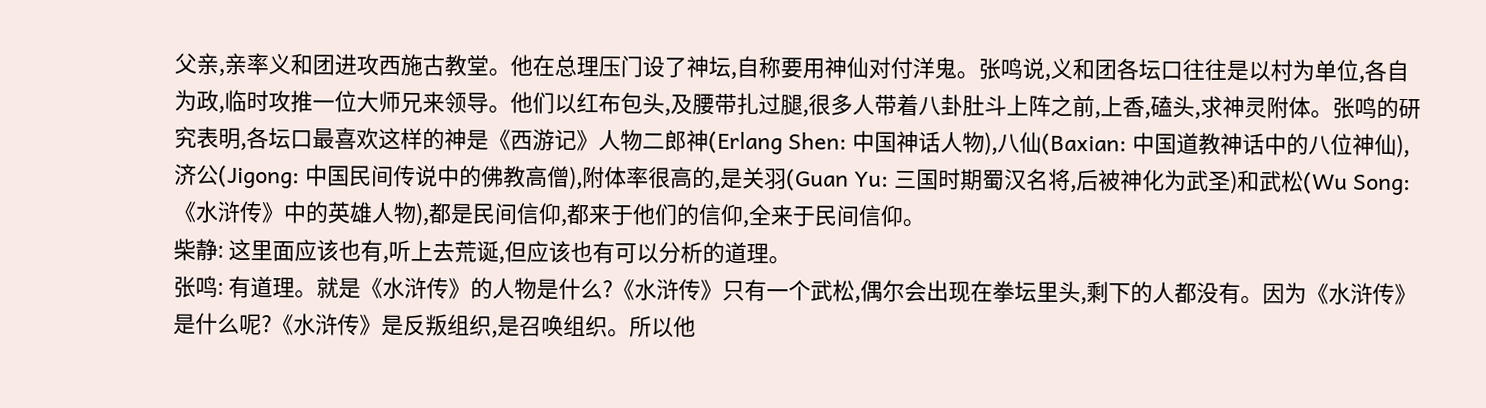父亲,亲率义和团进攻西施古教堂。他在总理压门设了神坛,自称要用神仙对付洋鬼。张鸣说,义和团各坛口往往是以村为单位,各自为政,临时攻推一位大师兄来领导。他们以红布包头,及腰带扎过腿,很多人带着八卦肚斗上阵之前,上香,磕头,求神灵附体。张鸣的研究表明,各坛口最喜欢这样的神是《西游记》人物二郎神(Erlang Shen: 中国神话人物),八仙(Baxian: 中国道教神话中的八位神仙),济公(Jigong: 中国民间传说中的佛教高僧),附体率很高的,是关羽(Guan Yu: 三国时期蜀汉名将,后被神化为武圣)和武松(Wu Song: 《水浒传》中的英雄人物),都是民间信仰,都来于他们的信仰,全来于民间信仰。
柴静: 这里面应该也有,听上去荒诞,但应该也有可以分析的道理。
张鸣: 有道理。就是《水浒传》的人物是什么?《水浒传》只有一个武松,偶尔会出现在拳坛里头,剩下的人都没有。因为《水浒传》是什么呢?《水浒传》是反叛组织,是召唤组织。所以他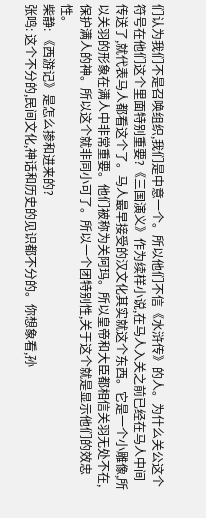们认为我们不是召唤组织,我们是中意一个。所以他们不信《水浒传》的人。为什么关公这个符号在他们这个里面特别重要?《三国演义》作为续样小说,在马人入关之前已经在马人中间传送了,就代表马人都看这个了。马人最早接受的汉文化其实就这个东西。它是一个小雕像,所以关羽的形象在满人中非常重要。他们被称为关阿玛。所以皇帝和大臣都相信关羽无处不在,保护满人的神。所以这个就非同小可了。所以一个团特别性,关于这个就是显示他们的效忠性。
柴静: 《西游记》是怎么掺和进来的?
张鸣: 这个不分的,民间文化,神话和历史的见识都不分的。你想象看,孙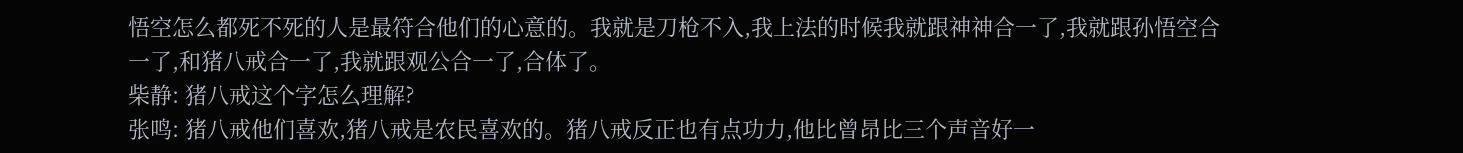悟空怎么都死不死的人是最符合他们的心意的。我就是刀枪不入,我上法的时候我就跟神神合一了,我就跟孙悟空合一了,和猪八戒合一了,我就跟观公合一了,合体了。
柴静: 猪八戒这个字怎么理解?
张鸣: 猪八戒他们喜欢,猪八戒是农民喜欢的。猪八戒反正也有点功力,他比曾昂比三个声音好一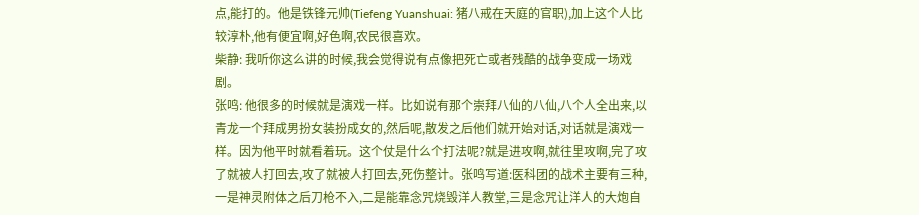点,能打的。他是铁锋元帅(Tiefeng Yuanshuai: 猪八戒在天庭的官职),加上这个人比较淳朴,他有便宜啊,好色啊,农民很喜欢。
柴静: 我听你这么讲的时候,我会觉得说有点像把死亡或者残酷的战争变成一场戏剧。
张鸣: 他很多的时候就是演戏一样。比如说有那个崇拜八仙的八仙,八个人全出来,以青龙一个拜成男扮女装扮成女的,然后呢,散发之后他们就开始对话,对话就是演戏一样。因为他平时就看着玩。这个仗是什么个打法呢?就是进攻啊,就往里攻啊,完了攻了就被人打回去,攻了就被人打回去,死伤整计。张鸣写道:医科团的战术主要有三种,一是神灵附体之后刀枪不入,二是能靠念咒烧毁洋人教堂,三是念咒让洋人的大炮自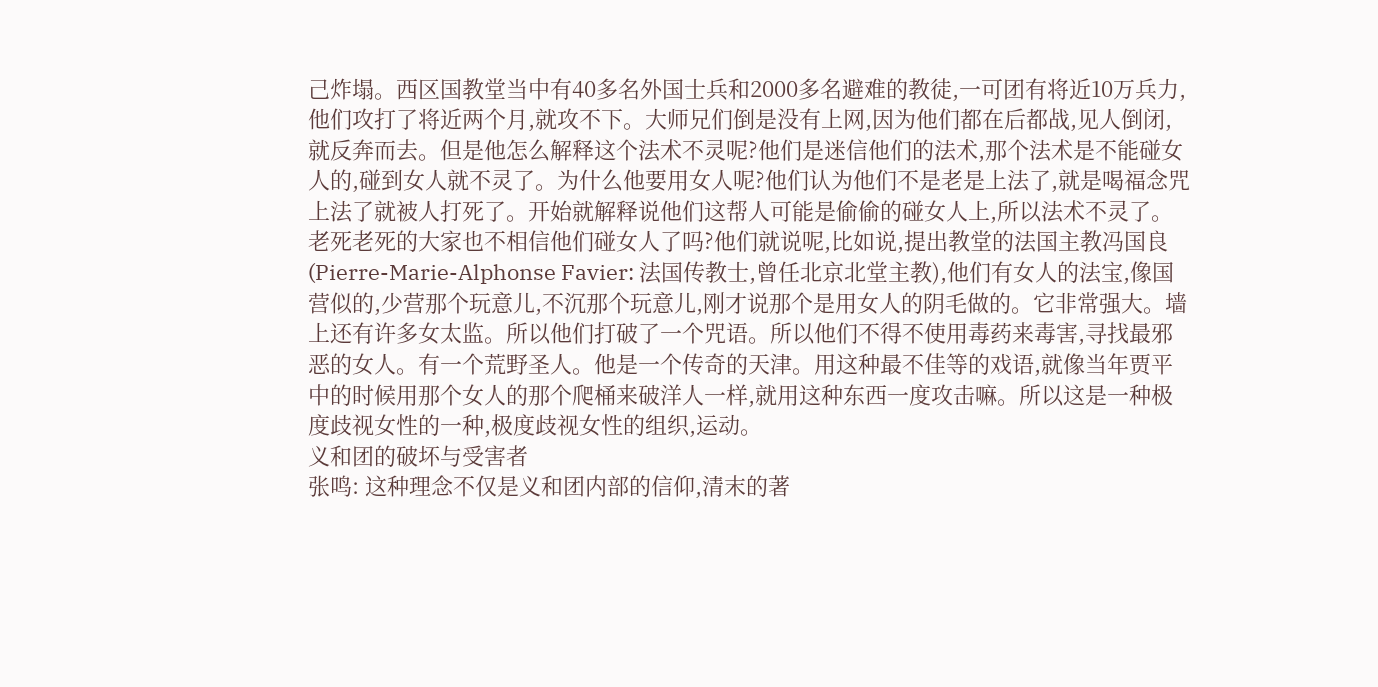己炸塌。西区国教堂当中有40多名外国士兵和2000多名避难的教徒,一可团有将近10万兵力,他们攻打了将近两个月,就攻不下。大师兄们倒是没有上网,因为他们都在后都战,见人倒闭,就反奔而去。但是他怎么解释这个法术不灵呢?他们是迷信他们的法术,那个法术是不能碰女人的,碰到女人就不灵了。为什么他要用女人呢?他们认为他们不是老是上法了,就是喝福念咒上法了就被人打死了。开始就解释说他们这帮人可能是偷偷的碰女人上,所以法术不灵了。老死老死的大家也不相信他们碰女人了吗?他们就说呢,比如说,提出教堂的法国主教冯国良(Pierre-Marie-Alphonse Favier: 法国传教士,曾任北京北堂主教),他们有女人的法宝,像国营似的,少营那个玩意儿,不沉那个玩意儿,刚才说那个是用女人的阴毛做的。它非常强大。墙上还有许多女太监。所以他们打破了一个咒语。所以他们不得不使用毒药来毒害,寻找最邪恶的女人。有一个荒野圣人。他是一个传奇的天津。用这种最不佳等的戏语,就像当年贾平中的时候用那个女人的那个爬桶来破洋人一样,就用这种东西一度攻击嘛。所以这是一种极度歧视女性的一种,极度歧视女性的组织,运动。
义和团的破坏与受害者
张鸣: 这种理念不仅是义和团内部的信仰,清末的著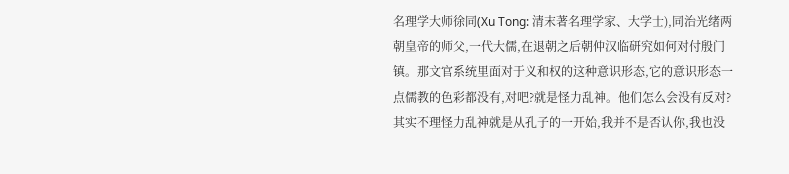名理学大师徐同(Xu Tong: 清末著名理学家、大学士),同治光绪两朝皇帝的师父,一代大儒,在退朝之后朝仲汉临研究如何对付殷门镇。那文官系统里面对于义和权的这种意识形态,它的意识形态一点儒教的色彩都没有,对吧?就是怪力乱神。他们怎么会没有反对?其实不理怪力乱神就是从孔子的一开始,我并不是否认你,我也没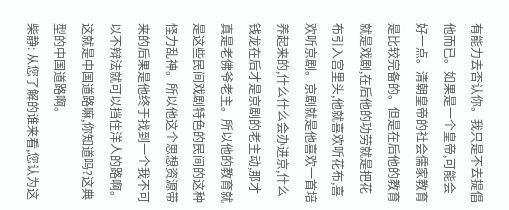有能力去否认你。我只是不去提倡他而已。如果是一个皇帝,可能会好一点。清朝皇帝的社会儒家教育是比较完备的。但是在后他的教育就是戏剧,在后他的功劳就是把花布引入宫里头,他就喜欢听花布,喜欢听京剧。京剧就是他喜欢一首培养起来的,什么什么会办进京,什么钱龙在后才是京剧的老主动,那才真是老佛爷老主。所以他的教育就是这些民间戏剧特色的民间的这种怪力乱神。所以他这个思想资源带来的后果是他终于找到一个我不可以不辩法就可以挡住洋人的路啊。这就是中国道路嘛,你知道吗?这典型的中国道路啊。
柴静: 从您了解的谁来看,您认为这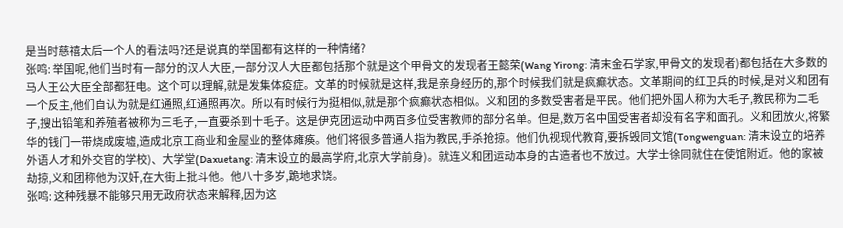是当时慈禧太后一个人的看法吗?还是说真的举国都有这样的一种情绪?
张鸣: 举国呢,他们当时有一部分的汉人大臣,一部分汉人大臣都包括那个就是这个甲骨文的发现者王懿荣(Wang Yirong: 清末金石学家,甲骨文的发现者)都包括在大多数的马人王公大臣全部都狂电。这个可以理解,就是发集体疫症。文革的时候就是这样,我是亲身经历的,那个时候我们就是疯癫状态。文革期间的红卫兵的时候,是对义和团有一个反主,他们自认为就是红通照,红通照再次。所以有时候行为挺相似,就是那个疯癫状态相似。义和团的多数受害者是平民。他们把外国人称为大毛子,教民称为二毛子,搜出铅笔和养殖者被称为三毛子,一直要杀到十毛子。这是伊克团运动中两百多位受害教师的部分名单。但是,数万名中国受害者却没有名字和面孔。义和团放火,将繁华的钱门一带烧成废墟,造成北京工商业和金屋业的整体瘫痪。他们将很多普通人指为教民,手杀抢掠。他们仇视现代教育,要拆毁同文馆(Tongwenguan: 清末设立的培养外语人才和外交官的学校)、大学堂(Daxuetang: 清末设立的最高学府,北京大学前身)。就连义和团运动本身的古造者也不放过。大学士徐同就住在使馆附近。他的家被劫掠,义和团称他为汉奸,在大街上批斗他。他八十多岁,跪地求饶。
张鸣: 这种残暴不能够只用无政府状态来解释,因为这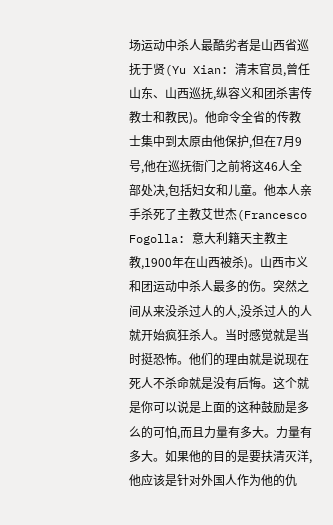场运动中杀人最酷劣者是山西省巡抚于贤(Yu Xian: 清末官员,曾任山东、山西巡抚,纵容义和团杀害传教士和教民)。他命令全省的传教士集中到太原由他保护,但在7月9号,他在巡抚衙门之前将这46人全部处决,包括妇女和儿童。他本人亲手杀死了主教艾世杰(Francesco Fogolla: 意大利籍天主教主教,1900年在山西被杀)。山西市义和团运动中杀人最多的伤。突然之间从来没杀过人的人,没杀过人的人就开始疯狂杀人。当时感觉就是当时挺恐怖。他们的理由就是说现在死人不杀命就是没有后悔。这个就是你可以说是上面的这种鼓励是多么的可怕,而且力量有多大。力量有多大。如果他的目的是要扶清灭洋,他应该是针对外国人作为他的仇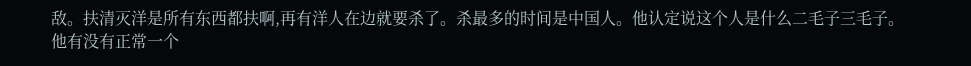敌。扶清灭洋是所有东西都扶啊,再有洋人在边就要杀了。杀最多的时间是中国人。他认定说这个人是什么二毛子三毛子。他有没有正常一个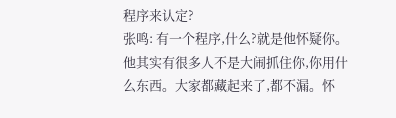程序来认定?
张鸣: 有一个程序,什么?就是他怀疑你。他其实有很多人不是大闹抓住你,你用什么东西。大家都藏起来了,都不漏。怀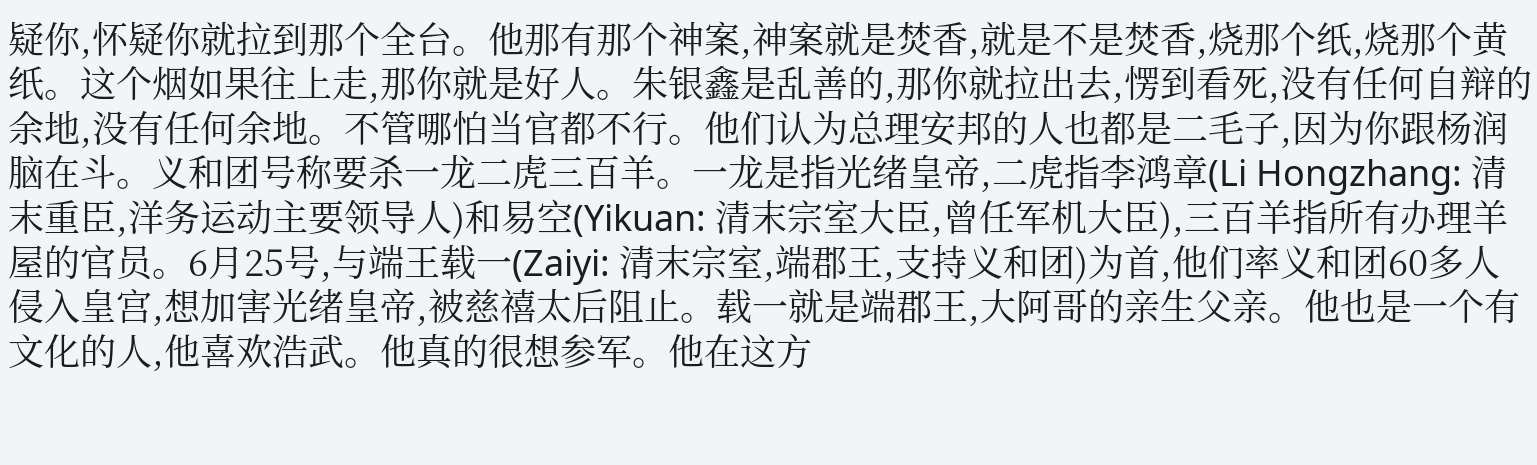疑你,怀疑你就拉到那个全台。他那有那个神案,神案就是焚香,就是不是焚香,烧那个纸,烧那个黄纸。这个烟如果往上走,那你就是好人。朱银鑫是乱善的,那你就拉出去,愣到看死,没有任何自辩的余地,没有任何余地。不管哪怕当官都不行。他们认为总理安邦的人也都是二毛子,因为你跟杨润脑在斗。义和团号称要杀一龙二虎三百羊。一龙是指光绪皇帝,二虎指李鸿章(Li Hongzhang: 清末重臣,洋务运动主要领导人)和易空(Yikuan: 清末宗室大臣,曾任军机大臣),三百羊指所有办理羊屋的官员。6月25号,与端王载一(Zaiyi: 清末宗室,端郡王,支持义和团)为首,他们率义和团60多人侵入皇宫,想加害光绪皇帝,被慈禧太后阻止。载一就是端郡王,大阿哥的亲生父亲。他也是一个有文化的人,他喜欢浩武。他真的很想参军。他在这方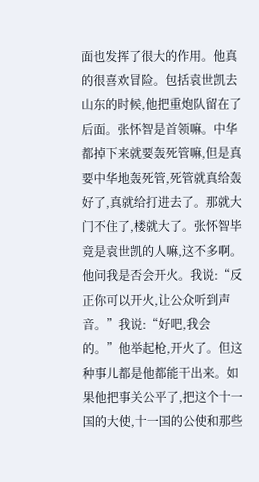面也发挥了很大的作用。他真的很喜欢冒险。包括袁世凯去山东的时候,他把重炮队留在了后面。张怀智是首领嘛。中华都掉下来就要轰死管嘛,但是真要中华地轰死管,死管就真给轰好了,真就给打进去了。那就大门不住了,楼就大了。张怀智毕竟是袁世凯的人嘛,这不多啊。他问我是否会开火。我说:“反正你可以开火,让公众听到声音。”我说:“好吧,我会的。”他举起枪,开火了。但这种事儿都是他都能干出来。如果他把事关公平了,把这个十一国的大使,十一国的公使和那些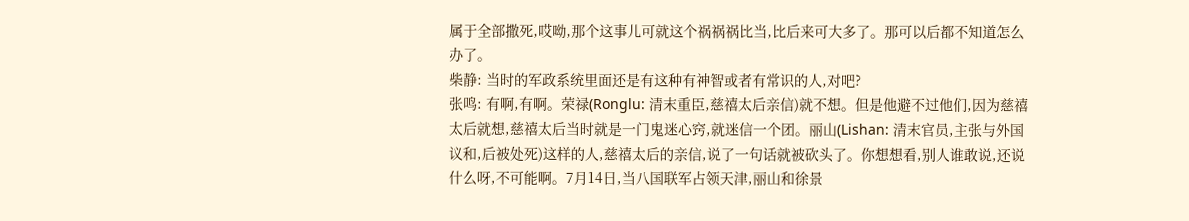属于全部撒死,哎呦,那个这事儿可就这个祸祸祸比当,比后来可大多了。那可以后都不知道怎么办了。
柴静: 当时的军政系统里面还是有这种有神智或者有常识的人,对吧?
张鸣: 有啊,有啊。荣禄(Ronglu: 清末重臣,慈禧太后亲信)就不想。但是他避不过他们,因为慈禧太后就想,慈禧太后当时就是一门鬼迷心窍,就迷信一个团。丽山(Lishan: 清末官员,主张与外国议和,后被处死)这样的人,慈禧太后的亲信,说了一句话就被砍头了。你想想看,别人谁敢说,还说什么呀,不可能啊。7月14日,当八国联军占领天津,丽山和徐景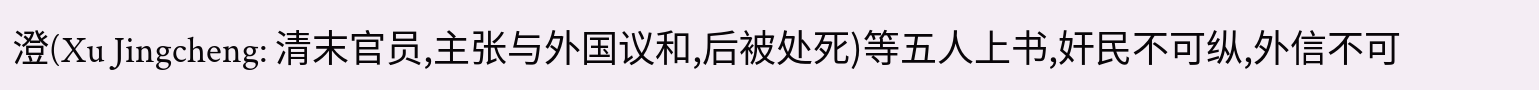澄(Xu Jingcheng: 清末官员,主张与外国议和,后被处死)等五人上书,奸民不可纵,外信不可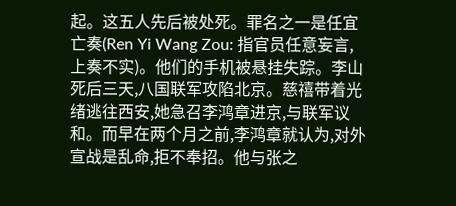起。这五人先后被处死。罪名之一是任宜亡奏(Ren Yi Wang Zou: 指官员任意妄言,上奏不实)。他们的手机被悬挂失踪。李山死后三天,八国联军攻陷北京。慈禧带着光绪逃往西安,她急召李鸿章进京,与联军议和。而早在两个月之前,李鸿章就认为,对外宣战是乱命,拒不奉招。他与张之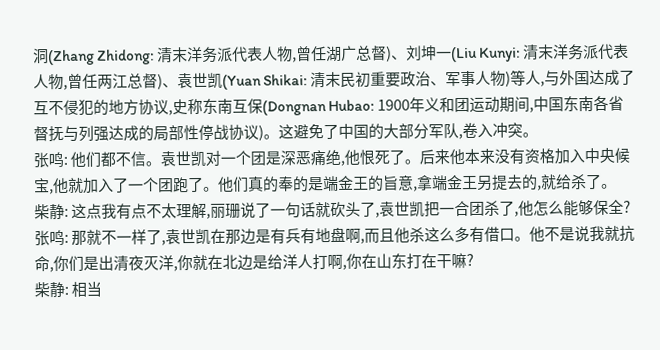洞(Zhang Zhidong: 清末洋务派代表人物,曾任湖广总督)、刘坤一(Liu Kunyi: 清末洋务派代表人物,曾任两江总督)、袁世凯(Yuan Shikai: 清末民初重要政治、军事人物)等人,与外国达成了互不侵犯的地方协议,史称东南互保(Dongnan Hubao: 1900年义和团运动期间,中国东南各省督抚与列强达成的局部性停战协议)。这避免了中国的大部分军队,卷入冲突。
张鸣: 他们都不信。袁世凯对一个团是深恶痛绝,他恨死了。后来他本来没有资格加入中央候宝,他就加入了一个团跑了。他们真的奉的是端金王的旨意,拿端金王另提去的,就给杀了。
柴静: 这点我有点不太理解,丽珊说了一句话就砍头了,袁世凯把一合团杀了,他怎么能够保全?
张鸣: 那就不一样了,袁世凯在那边是有兵有地盘啊,而且他杀这么多有借口。他不是说我就抗命,你们是出清夜灭洋,你就在北边是给洋人打啊,你在山东打在干嘛?
柴静: 相当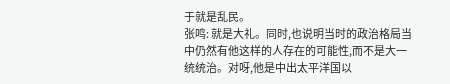于就是乱民。
张鸣: 就是大礼。同时,也说明当时的政治格局当中仍然有他这样的人存在的可能性,而不是大一统统治。对呀,他是中出太平洋国以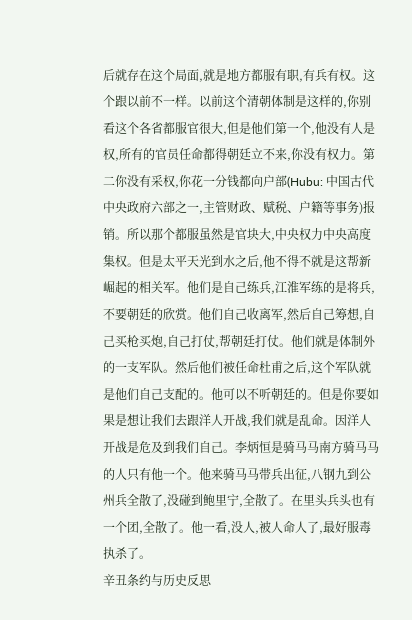后就存在这个局面,就是地方都服有职,有兵有权。这个跟以前不一样。以前这个清朝体制是这样的,你别看这个各省都服官很大,但是他们第一个,他没有人是权,所有的官员任命都得朝廷立不来,你没有权力。第二你没有采权,你花一分钱都向户部(Hubu: 中国古代中央政府六部之一,主管财政、赋税、户籍等事务)报销。所以那个都服虽然是官块大,中央权力中央高度集权。但是太平天光到水之后,他不得不就是这帮新崛起的相关军。他们是自己练兵,江淮军练的是将兵,不要朝廷的欣赏。他们自己收离军,然后自己筹想,自己买枪买炮,自己打仗,帮朝廷打仗。他们就是体制外的一支军队。然后他们被任命杜甫之后,这个军队就是他们自己支配的。他可以不听朝廷的。但是你要如果是想让我们去跟洋人开战,我们就是乱命。因洋人开战是危及到我们自己。李炳恒是骑马马南方骑马马的人只有他一个。他来骑马马带兵出征,八钢九到公州兵全散了,没碰到鲍里宁,全散了。在里头兵头也有一个团,全散了。他一看,没人,被人命人了,最好服毒执杀了。
辛丑条约与历史反思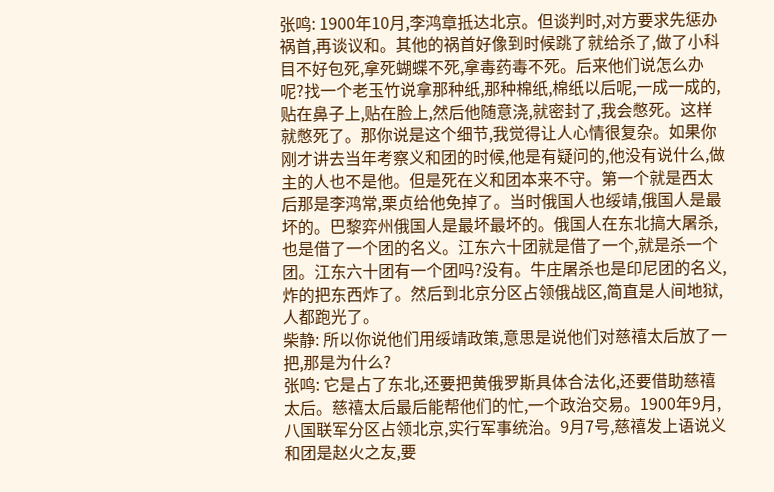张鸣: 1900年10月,李鸿章抵达北京。但谈判时,对方要求先惩办祸首,再谈议和。其他的祸首好像到时候跳了就给杀了,做了小科目不好包死,拿死蝴蝶不死,拿毒药毒不死。后来他们说怎么办呢?找一个老玉竹说拿那种纸,那种棉纸,棉纸以后呢,一成一成的,贴在鼻子上,贴在脸上,然后他随意浇,就密封了,我会憋死。这样就憋死了。那你说是这个细节,我觉得让人心情很复杂。如果你刚才讲去当年考察义和团的时候,他是有疑问的,他没有说什么,做主的人也不是他。但是死在义和团本来不守。第一个就是西太后那是李鸿常,栗贞给他免掉了。当时俄国人也绥靖,俄国人是最坏的。巴黎弈州俄国人是最坏最坏的。俄国人在东北搞大屠杀,也是借了一个团的名义。江东六十团就是借了一个,就是杀一个团。江东六十团有一个团吗?没有。牛庄屠杀也是印尼团的名义,炸的把东西炸了。然后到北京分区占领俄战区,简直是人间地狱,人都跑光了。
柴静: 所以你说他们用绥靖政策,意思是说他们对慈禧太后放了一把,那是为什么?
张鸣: 它是占了东北,还要把黄俄罗斯具体合法化,还要借助慈禧太后。慈禧太后最后能帮他们的忙,一个政治交易。1900年9月,八国联军分区占领北京,实行军事统治。9月7号,慈禧发上语说义和团是赵火之友,要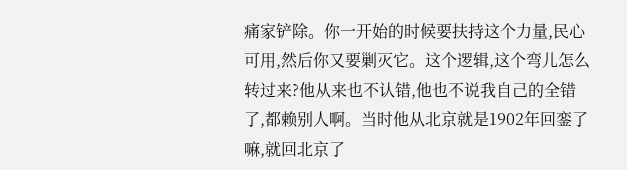痛家铲除。你一开始的时候要扶持这个力量,民心可用,然后你又要剿灭它。这个逻辑,这个弯儿怎么转过来?他从来也不认错,他也不说我自己的全错了,都赖别人啊。当时他从北京就是1902年回銮了嘛,就回北京了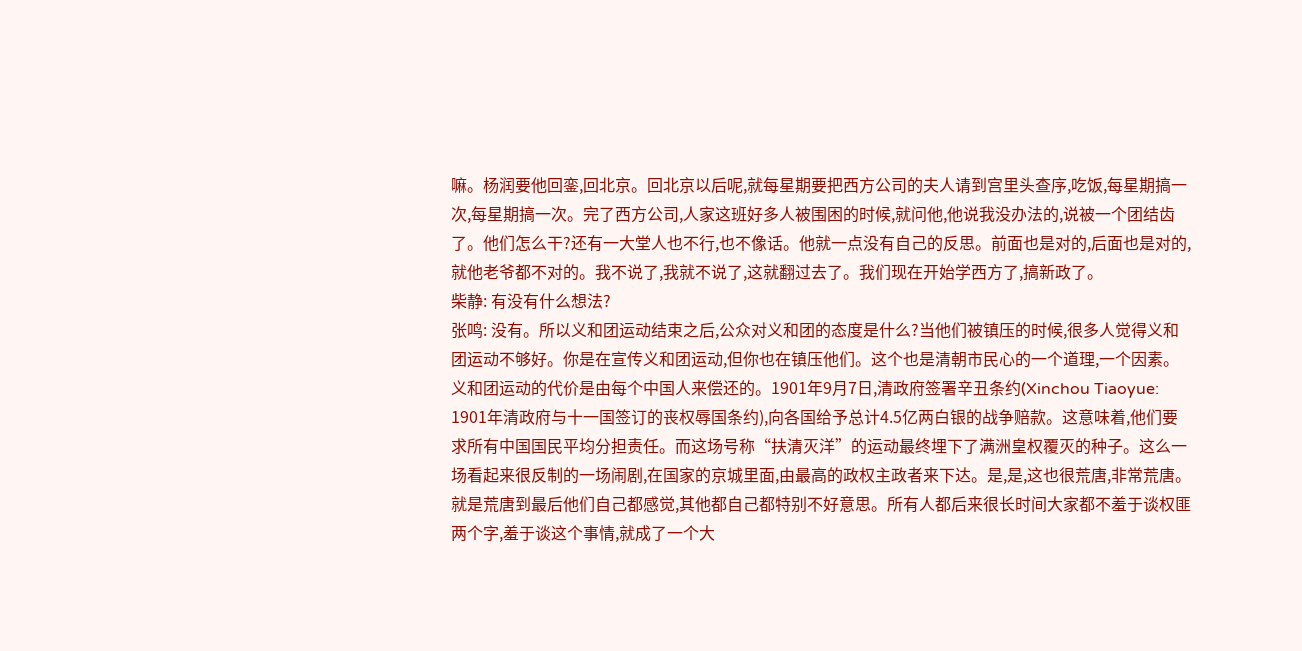嘛。杨润要他回銮,回北京。回北京以后呢,就每星期要把西方公司的夫人请到宫里头查序,吃饭,每星期搞一次,每星期搞一次。完了西方公司,人家这班好多人被围困的时候,就问他,他说我没办法的,说被一个团结齿了。他们怎么干?还有一大堂人也不行,也不像话。他就一点没有自己的反思。前面也是对的,后面也是对的,就他老爷都不对的。我不说了,我就不说了,这就翻过去了。我们现在开始学西方了,搞新政了。
柴静: 有没有什么想法?
张鸣: 没有。所以义和团运动结束之后,公众对义和团的态度是什么?当他们被镇压的时候,很多人觉得义和团运动不够好。你是在宣传义和团运动,但你也在镇压他们。这个也是清朝市民心的一个道理,一个因素。义和团运动的代价是由每个中国人来偿还的。1901年9月7日,清政府签署辛丑条约(Xinchou Tiaoyue: 1901年清政府与十一国签订的丧权辱国条约),向各国给予总计4.5亿两白银的战争赔款。这意味着,他们要求所有中国国民平均分担责任。而这场号称“扶清灭洋”的运动最终埋下了满洲皇权覆灭的种子。这么一场看起来很反制的一场闹剧,在国家的京城里面,由最高的政权主政者来下达。是,是,这也很荒唐,非常荒唐。就是荒唐到最后他们自己都感觉,其他都自己都特别不好意思。所有人都后来很长时间大家都不羞于谈权匪两个字,羞于谈这个事情,就成了一个大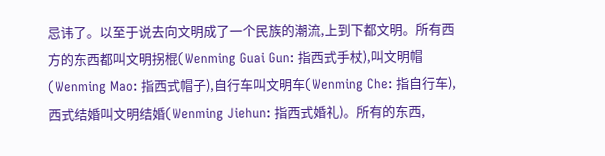忌讳了。以至于说去向文明成了一个民族的潮流,上到下都文明。所有西方的东西都叫文明拐棍(Wenming Guai Gun: 指西式手杖),叫文明帽(Wenming Mao: 指西式帽子),自行车叫文明车(Wenming Che: 指自行车),西式结婚叫文明结婚(Wenming Jiehun: 指西式婚礼)。所有的东西,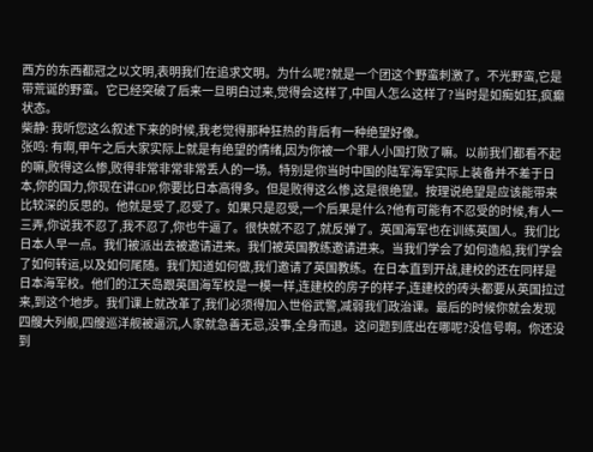西方的东西都冠之以文明,表明我们在追求文明。为什么呢?就是一个团这个野蛮刺激了。不光野蛮,它是带荒诞的野蛮。它已经突破了后来一旦明白过来,觉得会这样了,中国人怎么这样了?当时是如痴如狂,疯癫状态。
柴静: 我听您这么叙述下来的时候,我老觉得那种狂热的背后有一种绝望好像。
张鸣: 有啊,甲午之后大家实际上就是有绝望的情绪,因为你被一个罪人小国打败了嘛。以前我们都看不起的嘛,败得这么惨,败得非常非常非常丢人的一场。特别是你当时中国的陆军海军实际上装备并不差于日本,你的国力,你现在讲GDP,你要比日本高得多。但是败得这么惨,这是很绝望。按理说绝望是应该能带来比较深的反思的。他就是受了,忍受了。如果只是忍受,一个后果是什么?他有可能有不忍受的时候,有人一三弄,你说我不忍了,我不忍了,你也牛逼了。很快就不忍了,就反弹了。英国海军也在训练英国人。我们比日本人早一点。我们被派出去被邀请进来。我们被英国教练邀请进来。当我们学会了如何造船,我们学会了如何转运,以及如何尾随。我们知道如何做,我们邀请了英国教练。在日本直到开战,建校的还在同样是日本海军校。他们的江天岛跟英国海军校是一模一样,连建校的房子的样子,连建校的砖头都要从英国拉过来,到这个地步。我们课上就改革了,我们必须得加入世俗武警,减弱我们政治课。最后的时候你就会发现四艘大列舰,四艘巡洋舰被逼沉,人家就急善无忌,没事,全身而退。这问题到底出在哪呢?没信号啊。你还没到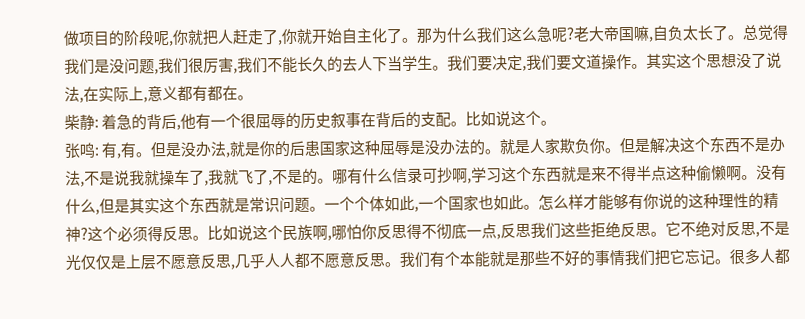做项目的阶段呢,你就把人赶走了,你就开始自主化了。那为什么我们这么急呢?老大帝国嘛,自负太长了。总觉得我们是没问题,我们很厉害,我们不能长久的去人下当学生。我们要决定,我们要文道操作。其实这个思想没了说法,在实际上,意义都有都在。
柴静: 着急的背后,他有一个很屈辱的历史叙事在背后的支配。比如说这个。
张鸣: 有,有。但是没办法,就是你的后患国家这种屈辱是没办法的。就是人家欺负你。但是解决这个东西不是办法,不是说我就操车了,我就飞了,不是的。哪有什么信录可抄啊,学习这个东西就是来不得半点这种偷懒啊。没有什么,但是其实这个东西就是常识问题。一个个体如此,一个国家也如此。怎么样才能够有你说的这种理性的精神?这个必须得反思。比如说这个民族啊,哪怕你反思得不彻底一点,反思我们这些拒绝反思。它不绝对反思,不是光仅仅是上层不愿意反思,几乎人人都不愿意反思。我们有个本能就是那些不好的事情我们把它忘记。很多人都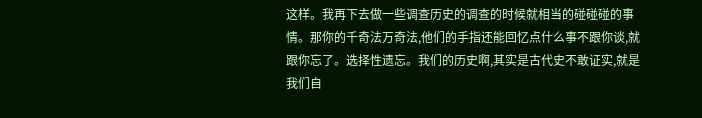这样。我再下去做一些调查历史的调查的时候就相当的碰碰碰的事情。那你的千奇法万奇法,他们的手指还能回忆点什么事不跟你谈,就跟你忘了。选择性遗忘。我们的历史啊,其实是古代史不敢证实,就是我们自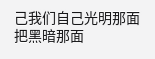己我们自己光明那面把黑暗那面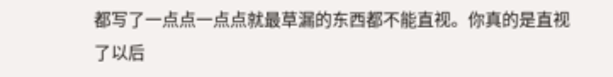都写了一点点一点点就最草漏的东西都不能直视。你真的是直视了以后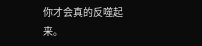你才会真的反噬起来。